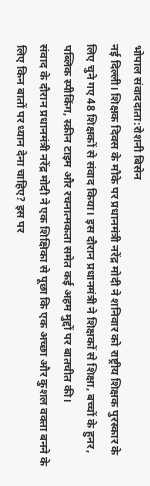भोपाल संवाददाता:रोशनी बिसेन
नई दिल्ली। शिक्षक दिवस के मौके पर प्रधानमंत्री नरेंद्र मोदी ने शनिवार को राष्ट्रीय शिक्षक पुरस्कार के लिए चुने गए 48 शिक्षकों से संवाद किया। इस दौरान प्रधानमंत्री ने शिक्षकों से शिक्षा, बच्चों के हुनर, पब्लिक स्पीकिंग, स्क्रीन टाइम और रचनात्मकता समेत कई अहम मुद्दों पर बातचीत की।
संवाद के दौरान प्रधानमंत्री नरेंद्र मोदी ने एक शिक्षिका से पूछा कि एक अच्छा और कुशल वक्ता बनने के लिए किन बातों पर ध्यान देना चाहिए? इस पर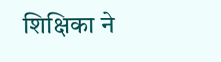शिक्षिका ने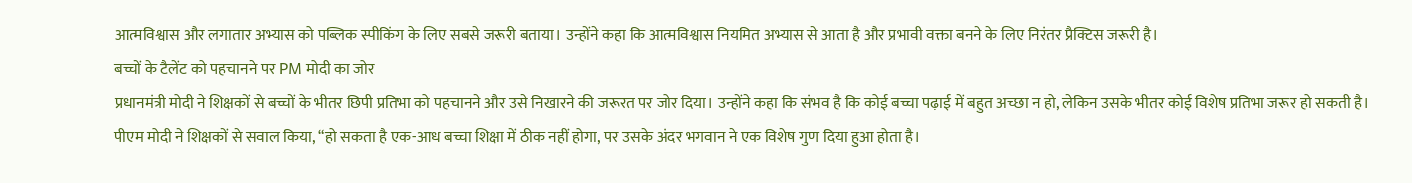आत्मविश्वास और लगातार अभ्यास को पब्लिक स्पीकिंग के लिए सबसे जरूरी बताया। उन्होंने कहा कि आत्मविश्वास नियमित अभ्यास से आता है और प्रभावी वक्ता बनने के लिए निरंतर प्रैक्टिस जरूरी है।
बच्चों के टैलेंट को पहचानने पर PM मोदी का जोर
प्रधानमंत्री मोदी ने शिक्षकों से बच्चों के भीतर छिपी प्रतिभा को पहचानने और उसे निखारने की जरूरत पर जोर दिया। उन्होंने कहा कि संभव है कि कोई बच्चा पढ़ाई में बहुत अच्छा न हो, लेकिन उसके भीतर कोई विशेष प्रतिभा जरूर हो सकती है।
पीएम मोदी ने शिक्षकों से सवाल किया, “हो सकता है एक-आध बच्चा शिक्षा में ठीक नहीं होगा, पर उसके अंदर भगवान ने एक विशेष गुण दिया हुआ होता है।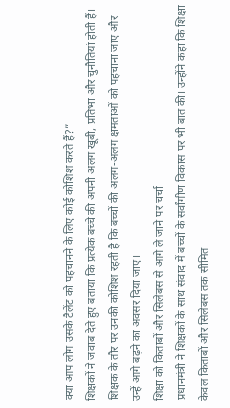क्या आप लोग उसके टैलेंट को पहचानने के लिए कोई कोशिश करते हैं?”
शिक्षकों ने जवाब देते हुए बताया कि प्रत्येक बच्चे की अपनी अलग खूबी, प्रतिभा और चुनौतियां होती हैं। शिक्षक के तौर पर उनकी कोशिश रहती है कि बच्चों की अलग-अलग क्षमताओं को पहचाना जाए और उन्हें आगे बढ़ने का अवसर दिया जाए।
शिक्षा को किताबों और सिलेबस से आगे ले जाने पर चर्चा
प्रधानमंत्री ने शिक्षकों के साथ संवाद में बच्चों के सर्वांगीण विकास पर भी बात की। उन्होंने कहा कि शिक्षा केवल किताबों और सिलेबस तक सीमित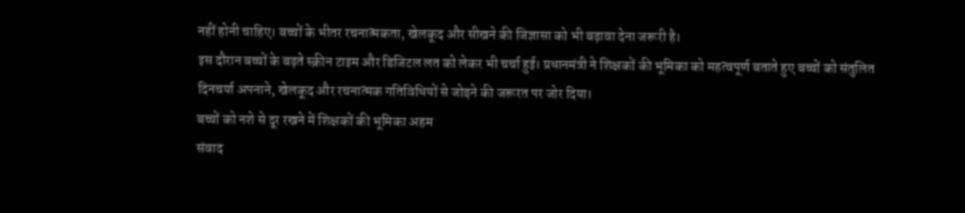नहीं होनी चाहिए। बच्चों के भीतर रचनात्मकता, खेलकूद और सीखने की जिज्ञासा को भी बढ़ावा देना जरूरी है।
इस दौरान बच्चों के बढ़ते स्क्रीन टाइम और डिजिटल लत को लेकर भी चर्चा हुई। प्रधानमंत्री ने शिक्षकों की भूमिका को महत्वपूर्ण बताते हुए बच्चों को संतुलित दिनचर्या अपनाने, खेलकूद और रचनात्मक गतिविधियों से जोड़ने की जरूरत पर जोर दिया।
बच्चों को नशे से दूर रखने में शिक्षकों की भूमिका अहम
संवाद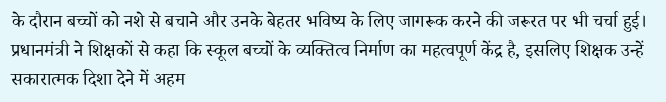के दौरान बच्चों को नशे से बचाने और उनके बेहतर भविष्य के लिए जागरूक करने की जरूरत पर भी चर्चा हुई। प्रधानमंत्री ने शिक्षकों से कहा कि स्कूल बच्चों के व्यक्तित्व निर्माण का महत्वपूर्ण केंद्र है, इसलिए शिक्षक उन्हें सकारात्मक दिशा देने में अहम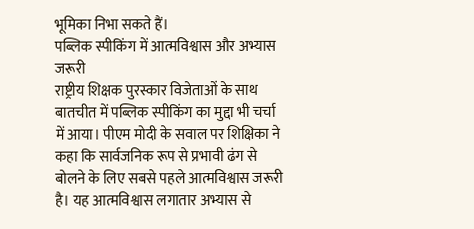भूमिका निभा सकते हैं।
पब्लिक स्पीकिंग में आत्मविश्वास और अभ्यास जरूरी
राष्ट्रीय शिक्षक पुरस्कार विजेताओं के साथ बातचीत में पब्लिक स्पीकिंग का मुद्दा भी चर्चा में आया। पीएम मोदी के सवाल पर शिक्षिका ने कहा कि सार्वजनिक रूप से प्रभावी ढंग से बोलने के लिए सबसे पहले आत्मविश्वास जरूरी है। यह आत्मविश्वास लगातार अभ्यास से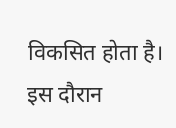विकसित होता है।
इस दौरान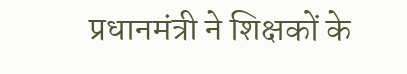प्रधानमंत्री ने शिक्षकों के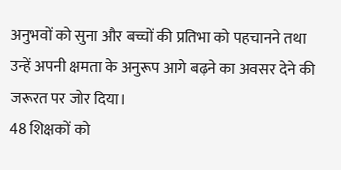अनुभवों को सुना और बच्चों की प्रतिभा को पहचानने तथा उन्हें अपनी क्षमता के अनुरूप आगे बढ़ने का अवसर देने की जरूरत पर जोर दिया।
48 शिक्षकों को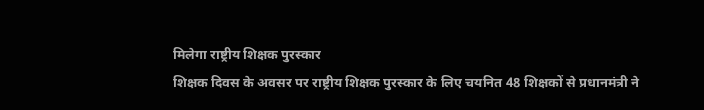मिलेगा राष्ट्रीय शिक्षक पुरस्कार
शिक्षक दिवस के अवसर पर राष्ट्रीय शिक्षक पुरस्कार के लिए चयनित 48 शिक्षकों से प्रधानमंत्री ने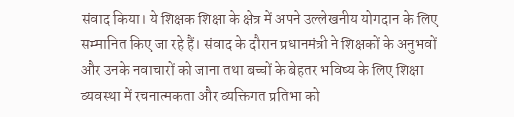संवाद किया। ये शिक्षक शिक्षा के क्षेत्र में अपने उल्लेखनीय योगदान के लिए सम्मानित किए जा रहे हैं। संवाद के दौरान प्रधानमंत्री ने शिक्षकों के अनुभवों और उनके नवाचारों को जाना तथा बच्चों के बेहतर भविष्य के लिए शिक्षा व्यवस्था में रचनात्मकता और व्यक्तिगत प्रतिभा को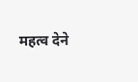महत्व देने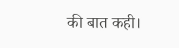की बात कही।